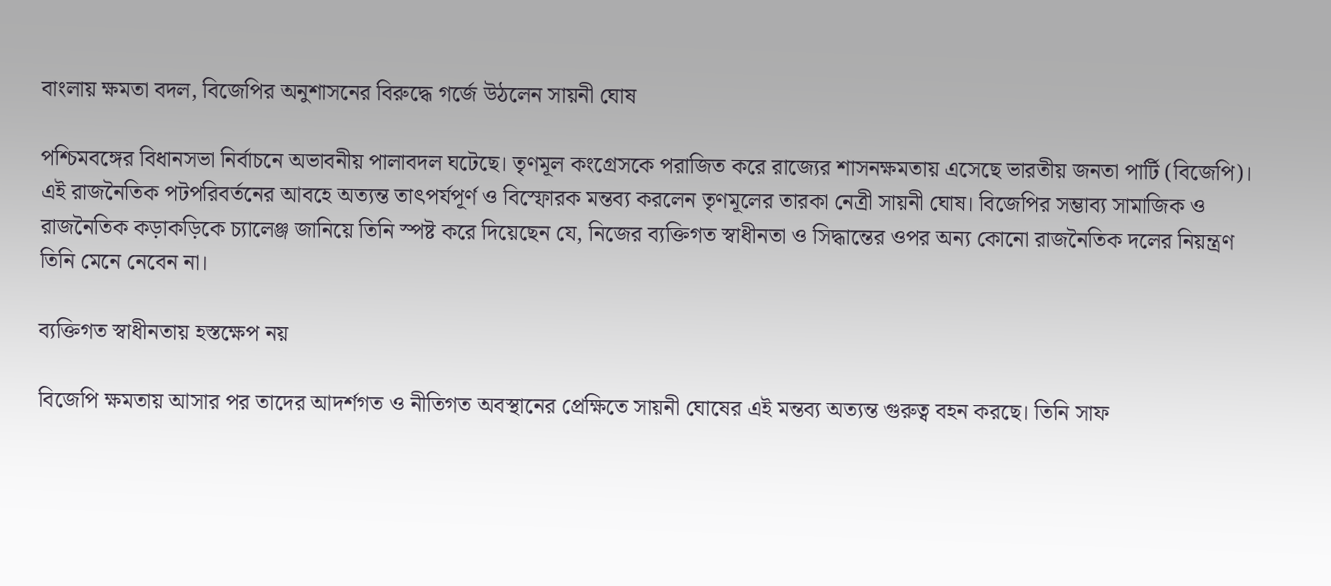বাংলায় ক্ষমতা বদল, বিজেপির অনুশাসনের বিরুদ্ধে গর্জে উঠলেন সায়নী ঘোষ

পশ্চিমবঙ্গের বিধানসভা নির্বাচনে অভাবনীয় পালাবদল ঘটেছে। তৃণমূল কংগ্রেসকে পরাজিত করে রাজ্যের শাসনক্ষমতায় এসেছে ভারতীয় জনতা পার্টি (বিজেপি)। এই রাজনৈতিক পটপরিবর্তনের আবহে অত্যন্ত তাৎপর্যপূর্ণ ও বিস্ফোরক মন্তব্য করলেন তৃণমূলের তারকা নেত্রী সায়নী ঘোষ। বিজেপির সম্ভাব্য সামাজিক ও রাজনৈতিক কড়াকড়িকে চ্যালেঞ্জ জানিয়ে তিনি স্পষ্ট করে দিয়েছেন যে, নিজের ব্যক্তিগত স্বাধীনতা ও সিদ্ধান্তের ওপর অন্য কোনো রাজনৈতিক দলের নিয়ন্ত্রণ তিনি মেনে নেবেন না।

ব্যক্তিগত স্বাধীনতায় হস্তক্ষেপ নয়

বিজেপি ক্ষমতায় আসার পর তাদের আদর্শগত ও নীতিগত অবস্থানের প্রেক্ষিতে সায়নী ঘোষের এই মন্তব্য অত্যন্ত গুরুত্ব বহন করছে। তিনি সাফ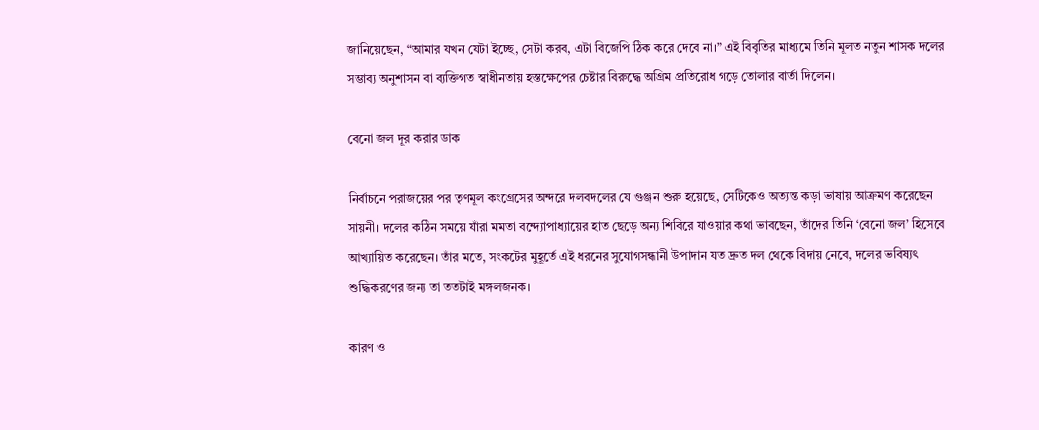জানিয়েছেন, “আমার যখন যেটা ইচ্ছে, সেটা করব, এটা বিজেপি ঠিক করে দেবে না।” এই বিবৃতির মাধ্যমে তিনি মূলত নতুন শাসক দলের সম্ভাব্য অনুশাসন বা ব্যক্তিগত স্বাধীনতায় হস্তক্ষেপের চেষ্টার বিরুদ্ধে অগ্রিম প্রতিরোধ গড়ে তোলার বার্তা দিলেন।

বেনো জল দূর করার ডাক

নির্বাচনে পরাজয়ের পর তৃণমূল কংগ্রেসের অন্দরে দলবদলের যে গুঞ্জন শুরু হয়েছে, সেটিকেও অত্যন্ত কড়া ভাষায় আক্রমণ করেছেন সায়নী। দলের কঠিন সময়ে যাঁরা মমতা বন্দ্যোপাধ্যায়ের হাত ছেড়ে অন্য শিবিরে যাওয়ার কথা ভাবছেন, তাঁদের তিনি ‘বেনো জল’ হিসেবে আখ্যায়িত করেছেন। তাঁর মতে, সংকটের মুহূর্তে এই ধরনের সুযোগসন্ধানী উপাদান যত দ্রুত দল থেকে বিদায় নেবে, দলের ভবিষ্যৎ শুদ্ধিকরণের জন্য তা ততটাই মঙ্গলজনক।

কারণ ও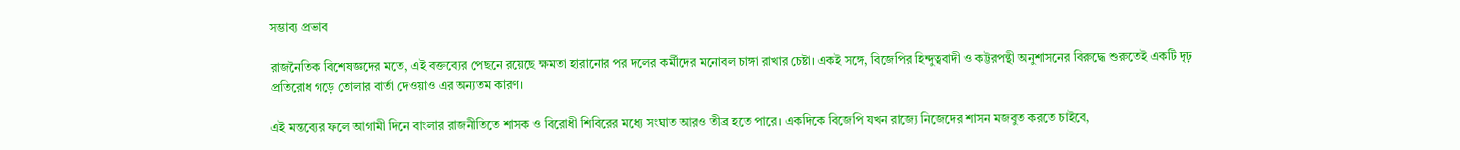সম্ভাব্য প্রভাব

রাজনৈতিক বিশেষজ্ঞদের মতে, এই বক্তব্যের পেছনে রয়েছে ক্ষমতা হারানোর পর দলের কর্মীদের মনোবল চাঙ্গা রাখার চেষ্টা। একই সঙ্গে, বিজেপির হিন্দুত্ববাদী ও কট্টরপন্থী অনুশাসনের বিরুদ্ধে শুরুতেই একটি দৃঢ় প্রতিরোধ গড়ে তোলার বার্তা দেওয়াও এর অন্যতম কারণ।

এই মন্তব্যের ফলে আগামী দিনে বাংলার রাজনীতিতে শাসক ও বিরোধী শিবিরের মধ্যে সংঘাত আরও তীব্র হতে পারে। একদিকে বিজেপি যখন রাজ্যে নিজেদের শাসন মজবুত করতে চাইবে,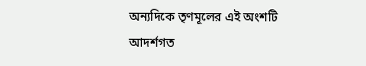অন্যদিকে তৃণমূলের এই অংশটি আদর্শগত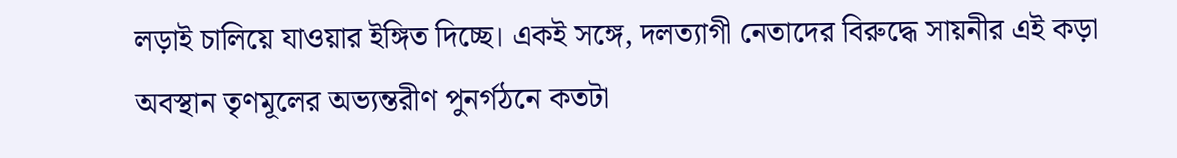লড়াই চালিয়ে যাওয়ার ইঙ্গিত দিচ্ছে। একই সঙ্গে, দলত্যাগী নেতাদের বিরুদ্ধে সায়নীর এই কড়া অবস্থান তৃণমূলের অভ্যন্তরীণ পুনর্গঠনে কতটা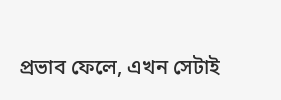প্রভাব ফেলে, এখন সেটাই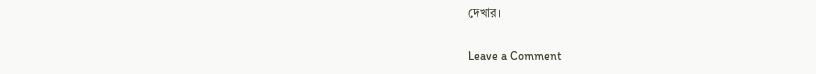দেখার।

Leave a Comment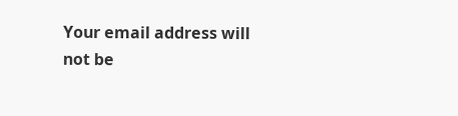Your email address will not be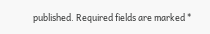published. Required fields are marked *